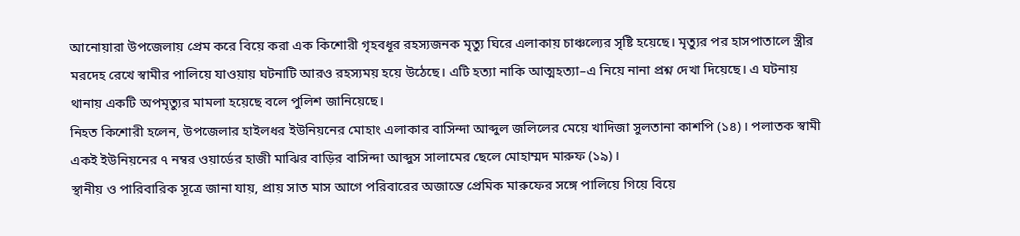আনোয়ারা উপজেলায় প্রেম করে বিয়ে করা এক কিশোরী গৃহবধূর রহস্যজনক মৃত্যু ঘিরে এলাকায় চাঞ্চল্যের সৃষ্টি হয়েছে। মৃত্যুর পর হাসপাতালে স্ত্রীর মরদেহ রেখে স্বামীর পালিয়ে যাওয়ায় ঘটনাটি আরও রহস্যময় হয়ে উঠেছে। এটি হত্যা নাকি আত্মহত্যা–এ নিয়ে নানা প্রশ্ন দেখা দিয়েছে। এ ঘটনায় থানায় একটি অপমৃত্যুর মামলা হয়েছে বলে পুলিশ জানিয়েছে।
নিহত কিশোরী হলেন, উপজেলার হাইলধর ইউনিয়নের মোহাং এলাকার বাসিন্দা আব্দুল জলিলের মেয়ে খাদিজা সুলতানা কাশপি (১৪)। পলাতক স্বামী একই ইউনিয়নের ৭ নম্বর ওয়ার্ডের হাজী মাঝির বাড়ির বাসিন্দা আব্দুস সালামের ছেলে মোহাম্মদ মারুফ (১৯)।
স্থানীয় ও পারিবারিক সূত্রে জানা যায়, প্রায় সাত মাস আগে পরিবারের অজান্তে প্রেমিক মারুফের সঙ্গে পালিয়ে গিয়ে বিয়ে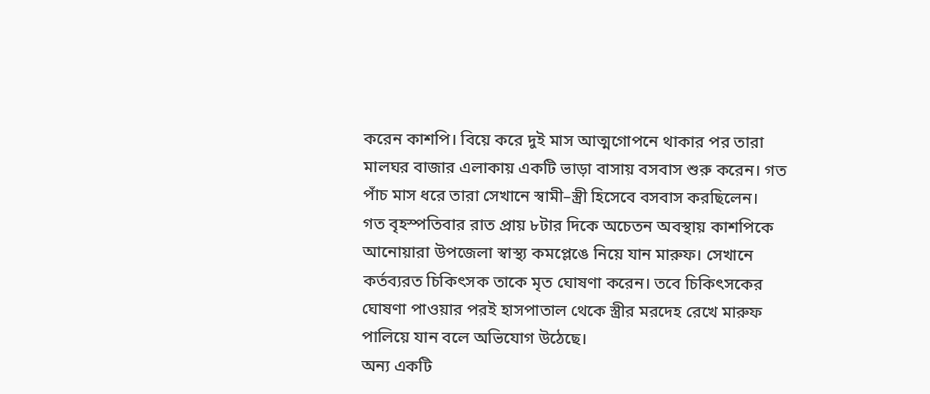করেন কাশপি। বিয়ে করে দুই মাস আত্মগোপনে থাকার পর তারা মালঘর বাজার এলাকায় একটি ভাড়া বাসায় বসবাস শুরু করেন। গত পাঁচ মাস ধরে তারা সেখানে স্বামী–স্ত্রী হিসেবে বসবাস করছিলেন।
গত বৃহস্পতিবার রাত প্রায় ৮টার দিকে অচেতন অবস্থায় কাশপিকে আনোয়ারা উপজেলা স্বাস্থ্য কমপ্লেঙে নিয়ে যান মারুফ। সেখানে কর্তব্যরত চিকিৎসক তাকে মৃত ঘোষণা করেন। তবে চিকিৎসকের ঘোষণা পাওয়ার পরই হাসপাতাল থেকে স্ত্রীর মরদেহ রেখে মারুফ পালিয়ে যান বলে অভিযোগ উঠেছে।
অন্য একটি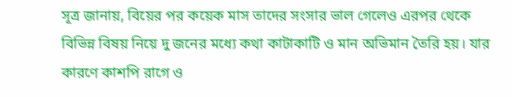সূত্র জানায়, বিয়ের পর কয়েক মাস তাদের সংসার ভাল গেলেও এরপর থেকে বিভিন্ন বিষয় নিয়ে দু জনের মধ্যে কথা কাটাকাটি ও মান অভিমান তৈরি হয়। যার কারণে কাশপি রাগে ও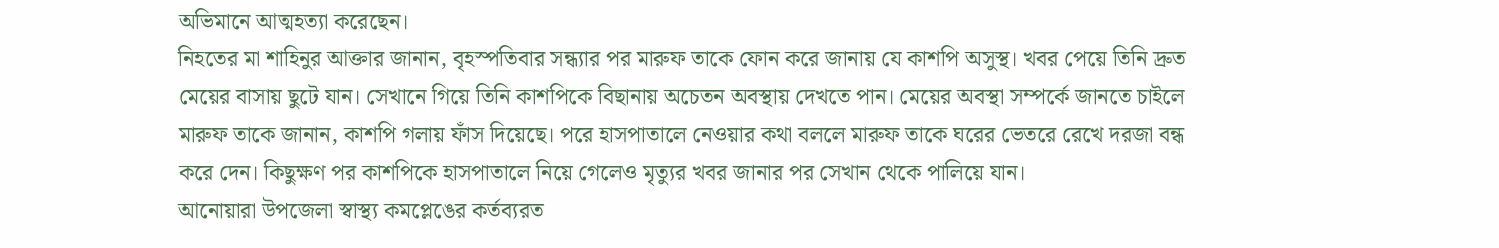অভিমানে আত্মহত্যা করেছেন।
নিহতের মা শাহিনুর আক্তার জানান, বৃহস্পতিবার সন্ধ্যার পর মারুফ তাকে ফোন করে জানায় যে কাশপি অসুস্থ। খবর পেয়ে তিনি দ্রুত মেয়ের বাসায় ছুটে যান। সেখানে গিয়ে তিনি কাশপিকে বিছানায় অচেতন অবস্থায় দেখতে পান। মেয়ের অবস্থা সম্পর্কে জানতে চাইলে মারুফ তাকে জানান, কাশপি গলায় ফাঁস দিয়েছে। পরে হাসপাতালে নেওয়ার কথা বললে মারুফ তাকে ঘরের ভেতরে রেখে দরজা বন্ধ করে দেন। কিছুক্ষণ পর কাশপিকে হাসপাতালে নিয়ে গেলেও মৃত্যুর খবর জানার পর সেখান থেকে পালিয়ে যান।
আনোয়ারা উপজেলা স্বাস্থ্য কমপ্লেঙের কর্তব্যরত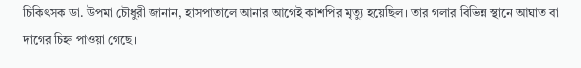চিকিৎসক ডা. উপমা চৌধুরী জানান, হাসপাতালে আনার আগেই কাশপির মৃত্যু হয়েছিল। তার গলার বিভিন্ন স্থানে আঘাত বা দাগের চিহ্ন পাওয়া গেছে।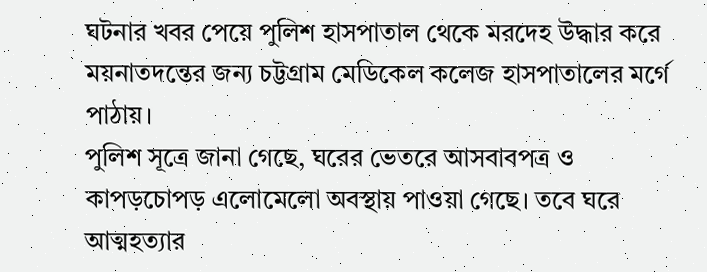ঘটনার খবর পেয়ে পুলিশ হাসপাতাল থেকে মরদেহ উদ্ধার করে ময়নাতদন্তের জন্য চট্টগ্রাম মেডিকেল কলেজ হাসপাতালের মর্গে পাঠায়।
পুলিশ সূত্রে জানা গেছে, ঘরের ভেতরে আসবাবপত্র ও কাপড়চোপড় এলোমেলো অবস্থায় পাওয়া গেছে। তবে ঘরে আত্মহত্যার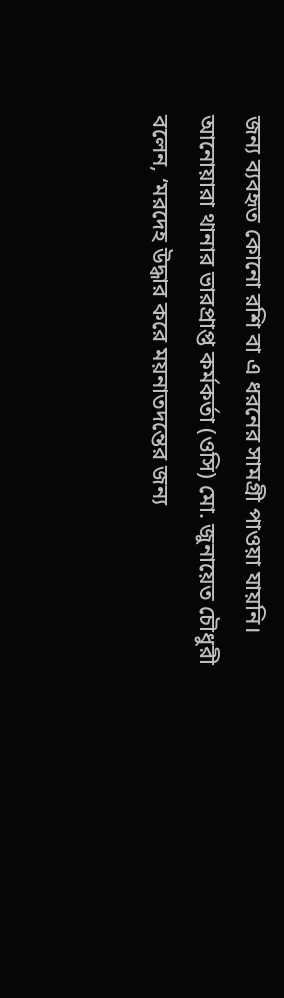জন্য ব্যবহৃত কোনো রশি বা এ ধরনের সামগ্রী পাওয়া যায়নি।
আনোয়ারা থানার ভারপ্রাপ্ত কর্মকর্তা (ওসি) মো. জুনায়েত চৌধুরী বলেন, ‘মরদেহ উদ্ধার করে ময়নাতদন্তের জন্য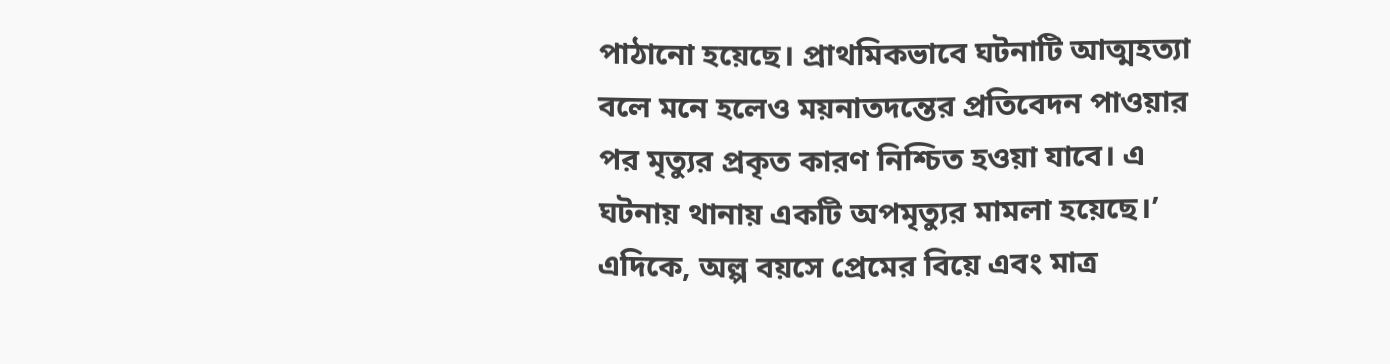পাঠানো হয়েছে। প্রাথমিকভাবে ঘটনাটি আত্মহত্যা বলে মনে হলেও ময়নাতদন্তের প্রতিবেদন পাওয়ার পর মৃত্যুর প্রকৃত কারণ নিশ্চিত হওয়া যাবে। এ ঘটনায় থানায় একটি অপমৃত্যুর মামলা হয়েছে।’
এদিকে, অল্প বয়সে প্রেমের বিয়ে এবং মাত্র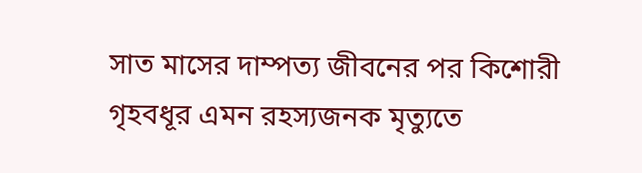সাত মাসের দাম্পত্য জীবনের পর কিশোরী গৃহবধূর এমন রহস্যজনক মৃত্যুতে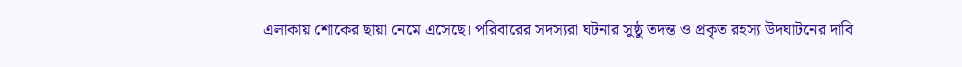এলাকায় শোকের ছায়া নেমে এসেছে। পরিবারের সদস্যরা ঘটনার সুষ্ঠু তদন্ত ও প্রকৃত রহস্য উদঘাটনের দাবি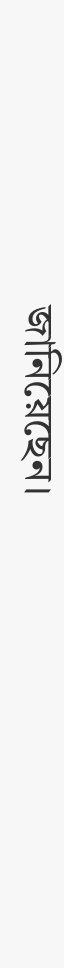জানিয়েছেন।